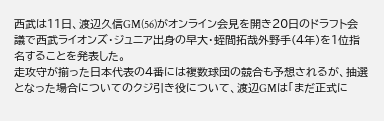西武は11日、渡辺久信GM(56)がオンライン会見を開き20日のドラフト会議で西武ライオンズ・ジュニア出身の早大・蛭間拓哉外野手(4年)を1位指名することを発表した。
走攻守が揃った日本代表の4番には複数球団の競合も予想されるが、抽選となった場合についてのクジ引き役について、渡辺GMは「まだ正式に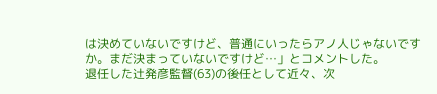は決めていないですけど、普通にいったらアノ人じゃないですか。まだ決まっていないですけど…」とコメントした。
退任した辻発彦監督(63)の後任として近々、次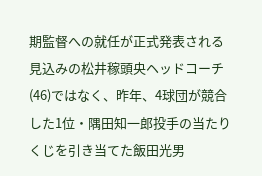期監督への就任が正式発表される見込みの松井稼頭央ヘッドコーチ(46)ではなく、昨年、4球団が競合した1位・隅田知一郎投手の当たりくじを引き当てた飯田光男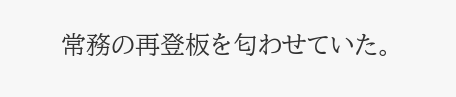常務の再登板を匂わせていた。